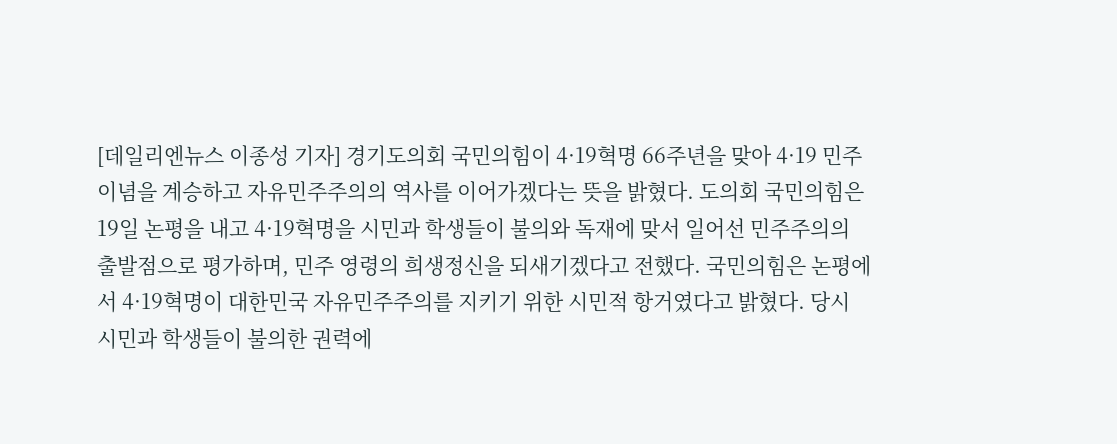[데일리엔뉴스 이종성 기자] 경기도의회 국민의힘이 4·19혁명 66주년을 맞아 4·19 민주 이념을 계승하고 자유민주주의의 역사를 이어가겠다는 뜻을 밝혔다. 도의회 국민의힘은 19일 논평을 내고 4·19혁명을 시민과 학생들이 불의와 독재에 맞서 일어선 민주주의의 출발점으로 평가하며, 민주 영령의 희생정신을 되새기겠다고 전했다. 국민의힘은 논평에서 4·19혁명이 대한민국 자유민주주의를 지키기 위한 시민적 항거였다고 밝혔다. 당시 시민과 학생들이 불의한 권력에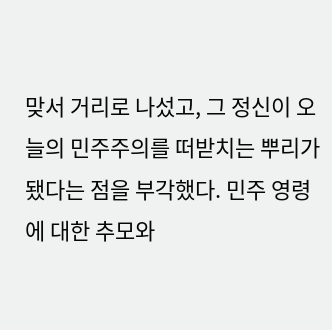맞서 거리로 나섰고, 그 정신이 오늘의 민주주의를 떠받치는 뿌리가 됐다는 점을 부각했다. 민주 영령에 대한 추모와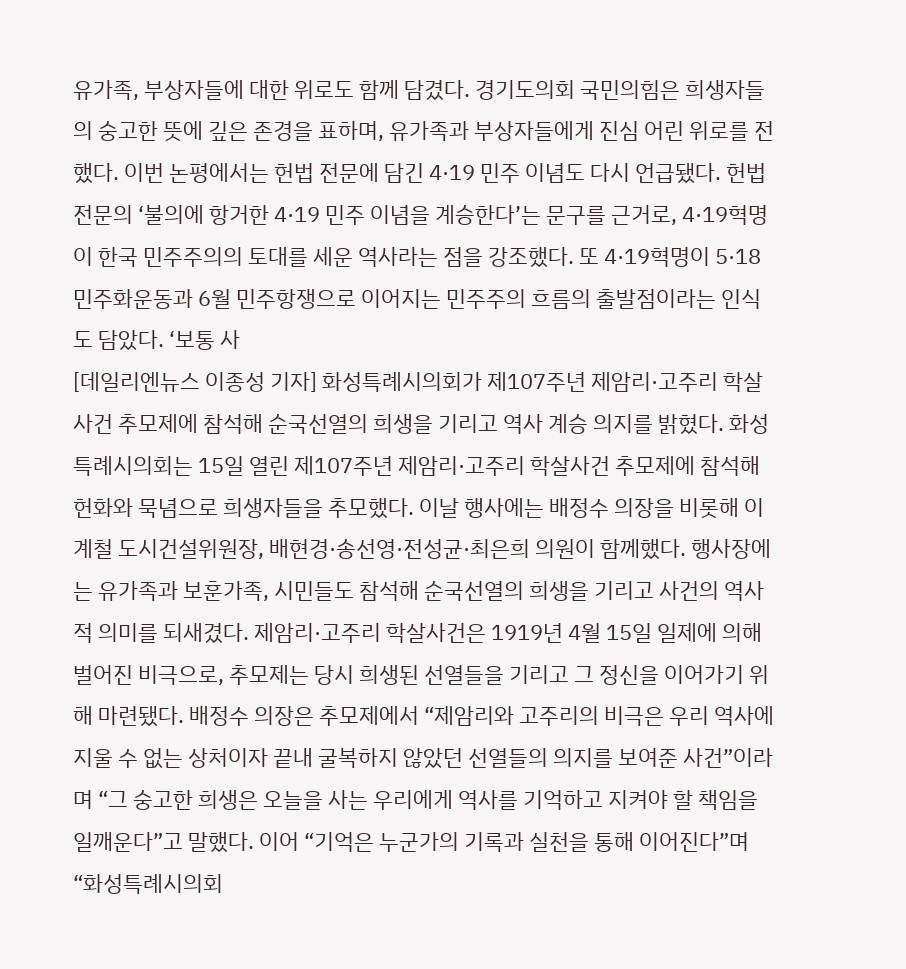유가족, 부상자들에 대한 위로도 함께 담겼다. 경기도의회 국민의힘은 희생자들의 숭고한 뜻에 깊은 존경을 표하며, 유가족과 부상자들에게 진심 어린 위로를 전했다. 이번 논평에서는 헌법 전문에 담긴 4·19 민주 이념도 다시 언급됐다. 헌법 전문의 ‘불의에 항거한 4·19 민주 이념을 계승한다’는 문구를 근거로, 4·19혁명이 한국 민주주의의 토대를 세운 역사라는 점을 강조했다. 또 4·19혁명이 5·18민주화운동과 6월 민주항쟁으로 이어지는 민주주의 흐름의 출발점이라는 인식도 담았다. ‘보통 사
[데일리엔뉴스 이종성 기자] 화성특례시의회가 제107주년 제암리·고주리 학살사건 추모제에 참석해 순국선열의 희생을 기리고 역사 계승 의지를 밝혔다. 화성특례시의회는 15일 열린 제107주년 제암리·고주리 학살사건 추모제에 참석해 헌화와 묵념으로 희생자들을 추모했다. 이날 행사에는 배정수 의장을 비롯해 이계철 도시건설위원장, 배현경·송선영·전성균·최은희 의원이 함께했다. 행사장에는 유가족과 보훈가족, 시민들도 참석해 순국선열의 희생을 기리고 사건의 역사적 의미를 되새겼다. 제암리·고주리 학살사건은 1919년 4월 15일 일제에 의해 벌어진 비극으로, 추모제는 당시 희생된 선열들을 기리고 그 정신을 이어가기 위해 마련됐다. 배정수 의장은 추모제에서 “제암리와 고주리의 비극은 우리 역사에 지울 수 없는 상처이자 끝내 굴복하지 않았던 선열들의 의지를 보여준 사건”이라며 “그 숭고한 희생은 오늘을 사는 우리에게 역사를 기억하고 지켜야 할 책임을 일깨운다”고 말했다. 이어 “기억은 누군가의 기록과 실천을 통해 이어진다”며 “화성특례시의회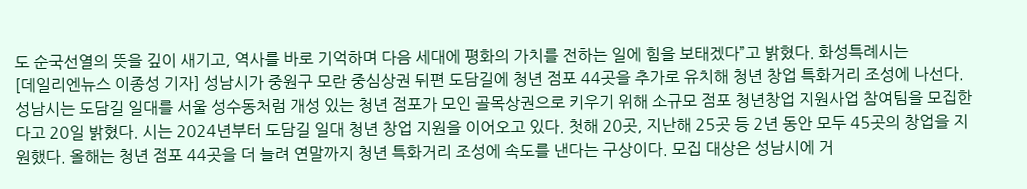도 순국선열의 뜻을 깊이 새기고, 역사를 바로 기억하며 다음 세대에 평화의 가치를 전하는 일에 힘을 보태겠다”고 밝혔다. 화성특례시는
[데일리엔뉴스 이종성 기자] 성남시가 중원구 모란 중심상권 뒤편 도담길에 청년 점포 44곳을 추가로 유치해 청년 창업 특화거리 조성에 나선다. 성남시는 도담길 일대를 서울 성수동처럼 개성 있는 청년 점포가 모인 골목상권으로 키우기 위해 소규모 점포 청년창업 지원사업 참여팀을 모집한다고 20일 밝혔다. 시는 2024년부터 도담길 일대 청년 창업 지원을 이어오고 있다. 첫해 20곳, 지난해 25곳 등 2년 동안 모두 45곳의 창업을 지원했다. 올해는 청년 점포 44곳을 더 늘려 연말까지 청년 특화거리 조성에 속도를 낸다는 구상이다. 모집 대상은 성남시에 거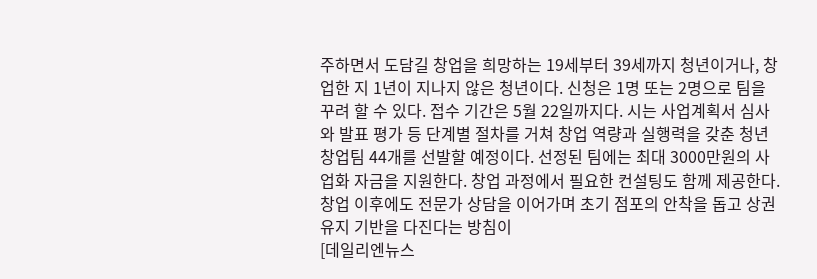주하면서 도담길 창업을 희망하는 19세부터 39세까지 청년이거나, 창업한 지 1년이 지나지 않은 청년이다. 신청은 1명 또는 2명으로 팀을 꾸려 할 수 있다. 접수 기간은 5월 22일까지다. 시는 사업계획서 심사와 발표 평가 등 단계별 절차를 거쳐 창업 역량과 실행력을 갖춘 청년 창업팀 44개를 선발할 예정이다. 선정된 팀에는 최대 3000만원의 사업화 자금을 지원한다. 창업 과정에서 필요한 컨설팅도 함께 제공한다. 창업 이후에도 전문가 상담을 이어가며 초기 점포의 안착을 돕고 상권 유지 기반을 다진다는 방침이
[데일리엔뉴스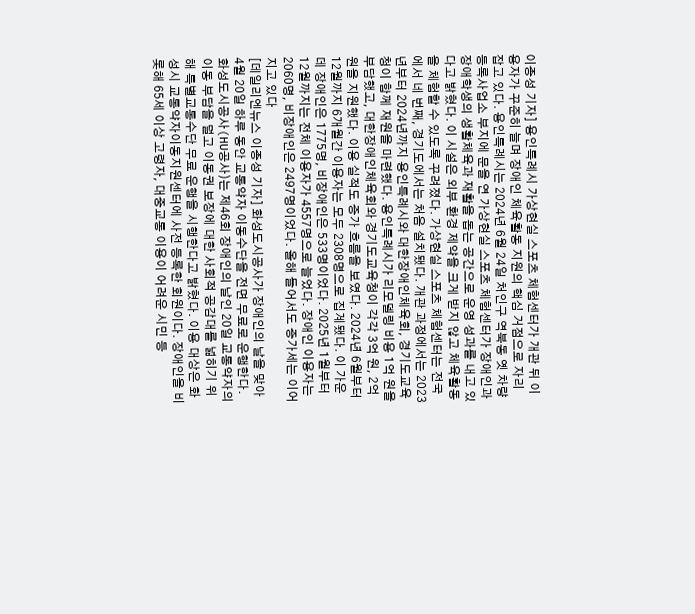이종성 기자] 용인특례시 가상현실 스포츠 체험센터가 개관 뒤 이용자가 꾸준히 늘며 장애인 체육활동 지원의 핵심 거점으로 자리 잡고 있다. 용인특례시는 2024년 6월 24일 처인구 역북동 옛 차량등록사업소 부지에 문을 연 가상현실 스포츠 체험센터가 장애인과 장애학생의 생활체육과 재활을 돕는 공간으로 운영 성과를 내고 있다고 밝혔다. 이 시설은 외부 환경 제약을 크게 받지 않고 체육활동을 체험할 수 있도록 꾸려졌다. 가상현실 스포츠 체험센터는 전국에서 네 번째, 경기도에서는 처음 설치됐다. 개관 과정에서는 2023년부터 2024년까지 용인특례시와 대한장애인체육회, 경기도교육청이 함께 재원을 마련했다. 용인특례시가 리모델링 비용 1억 원을 부담했고, 대한장애인체육회와 경기도교육청이 각각 3억 원, 2억 원을 지원했다. 이용 실적도 증가 흐름을 보였다. 2024년 6월부터 12월까지 6개월간 이용자는 모두 2308명으로 집계됐다. 이 가운데 장애인은 1775명, 비장애인은 533명이었다. 2025년 1월부터 12월까지는 전체 이용자가 4557명으로 늘었다. 장애인 이용자는 2060명, 비장애인은 2497명이었다. 올해 들어서도 증가세는 이어지고 있다
[데일리엔뉴스 이종성 기자] 화성도시공사가 장애인의 날을 맞아 4월 20일 하루 동안 교통약자 이동수단을 전면 무료로 운행한다. 화성도시공사(HU공사)는 제46회 장애인의 날인 20일 교통약자의 이동 부담을 덜고 이동권 보장에 대한 사회적 공감대를 넓히기 위해 특별교통수단 무료 운행을 시행한다고 밝혔다. 이용 대상은 화성시 교통약자이동지원센터에 사전 등록한 회원이다. 장애인을 비롯해 65세 이상 고령자, 대중교통 이용이 어려운 시민 등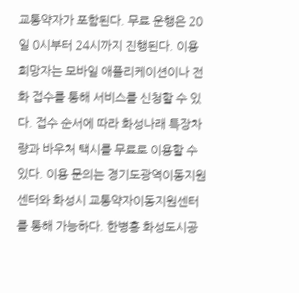교통약자가 포함된다. 무료 운행은 20일 0시부터 24시까지 진행된다. 이용 희망자는 모바일 애플리케이션이나 전화 접수를 통해 서비스를 신청할 수 있다. 접수 순서에 따라 화성나래 특장차량과 바우처 택시를 무료로 이용할 수 있다. 이용 문의는 경기도광역이동지원센터와 화성시 교통약자이동지원센터를 통해 가능하다. 한병홍 화성도시공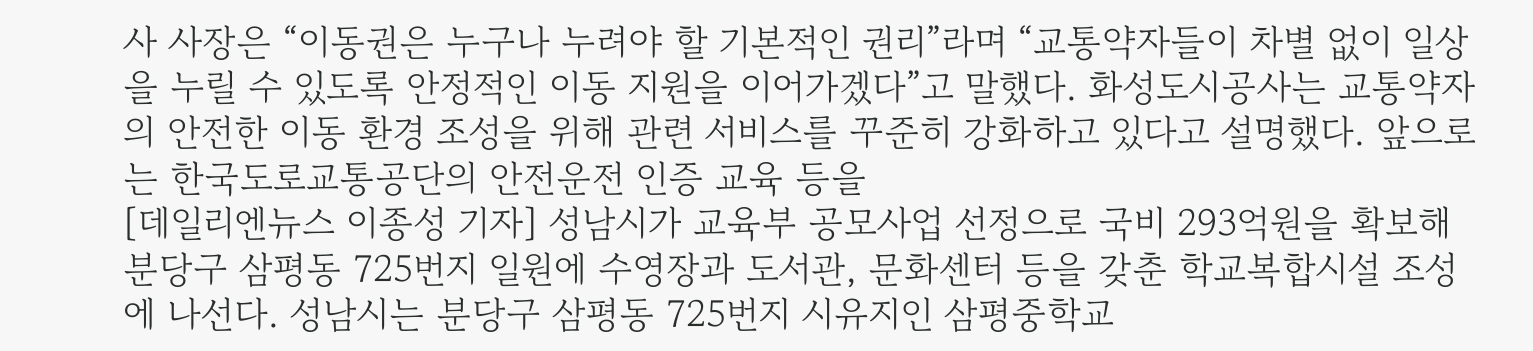사 사장은 “이동권은 누구나 누려야 할 기본적인 권리”라며 “교통약자들이 차별 없이 일상을 누릴 수 있도록 안정적인 이동 지원을 이어가겠다”고 말했다. 화성도시공사는 교통약자의 안전한 이동 환경 조성을 위해 관련 서비스를 꾸준히 강화하고 있다고 설명했다. 앞으로는 한국도로교통공단의 안전운전 인증 교육 등을
[데일리엔뉴스 이종성 기자] 성남시가 교육부 공모사업 선정으로 국비 293억원을 확보해 분당구 삼평동 725번지 일원에 수영장과 도서관, 문화센터 등을 갖춘 학교복합시설 조성에 나선다. 성남시는 분당구 삼평동 725번지 시유지인 삼평중학교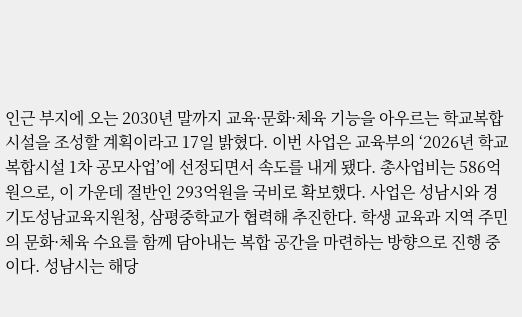인근 부지에 오는 2030년 말까지 교육·문화·체육 기능을 아우르는 학교복합시설을 조성할 계획이라고 17일 밝혔다. 이번 사업은 교육부의 ‘2026년 학교복합시설 1차 공모사업’에 선정되면서 속도를 내게 됐다. 총사업비는 586억원으로, 이 가운데 절반인 293억원을 국비로 확보했다. 사업은 성남시와 경기도성남교육지원청, 삼평중학교가 협력해 추진한다. 학생 교육과 지역 주민의 문화·체육 수요를 함께 담아내는 복합 공간을 마련하는 방향으로 진행 중이다. 성남시는 해당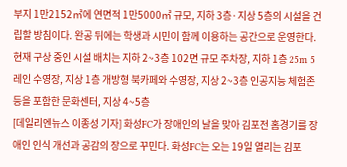부지 1만2152㎡에 연면적 1만5000㎡ 규모, 지하 3층·지상 5층의 시설을 건립할 방침이다. 완공 뒤에는 학생과 시민이 함께 이용하는 공간으로 운영한다. 현재 구상 중인 시설 배치는 지하 2~3층 102면 규모 주차장, 지하 1층 25m 5레인 수영장, 지상 1층 개방형 북카페와 수영장, 지상 2~3층 인공지능 체험존 등을 포함한 문화센터, 지상 4~5층
[데일리엔뉴스 이종성 기자] 화성FC가 장애인의 날을 맞아 김포전 홈경기를 장애인 인식 개선과 공감의 장으로 꾸민다. 화성FC는 오는 19일 열리는 김포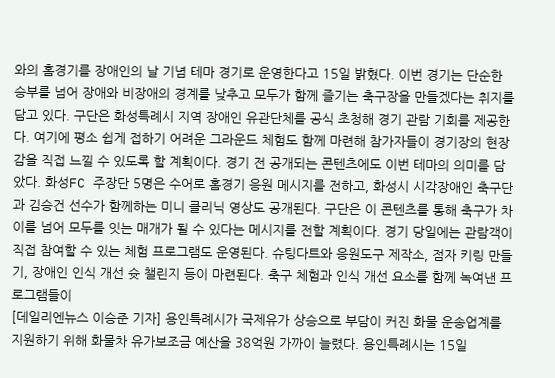와의 홈경기를 장애인의 날 기념 테마 경기로 운영한다고 15일 밝혔다. 이번 경기는 단순한 승부를 넘어 장애와 비장애의 경계를 낮추고 모두가 함께 즐기는 축구장을 만들겠다는 취지를 담고 있다. 구단은 화성특례시 지역 장애인 유관단체를 공식 초청해 경기 관람 기회를 제공한다. 여기에 평소 쉽게 접하기 어려운 그라운드 체험도 함께 마련해 참가자들이 경기장의 현장감을 직접 느낄 수 있도록 할 계획이다. 경기 전 공개되는 콘텐츠에도 이번 테마의 의미를 담았다. 화성FC 주장단 5명은 수어로 홈경기 응원 메시지를 전하고, 화성시 시각장애인 축구단과 김승건 선수가 함께하는 미니 클리닉 영상도 공개된다. 구단은 이 콘텐츠를 통해 축구가 차이를 넘어 모두를 잇는 매개가 될 수 있다는 메시지를 전할 계획이다. 경기 당일에는 관람객이 직접 참여할 수 있는 체험 프로그램도 운영된다. 슈팅다트와 응원도구 제작소, 점자 키링 만들기, 장애인 인식 개선 슛 챌린지 등이 마련된다. 축구 체험과 인식 개선 요소를 함께 녹여낸 프로그램들이
[데일리엔뉴스 이승준 기자] 용인특례시가 국제유가 상승으로 부담이 커진 화물 운송업계를 지원하기 위해 화물차 유가보조금 예산을 38억원 가까이 늘렸다. 용인특례시는 15일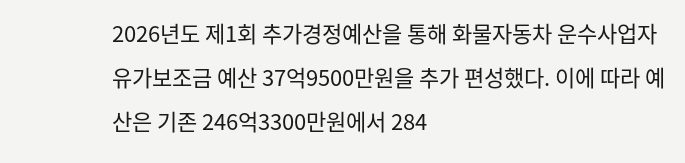2026년도 제1회 추가경정예산을 통해 화물자동차 운수사업자 유가보조금 예산 37억9500만원을 추가 편성했다. 이에 따라 예산은 기존 246억3300만원에서 284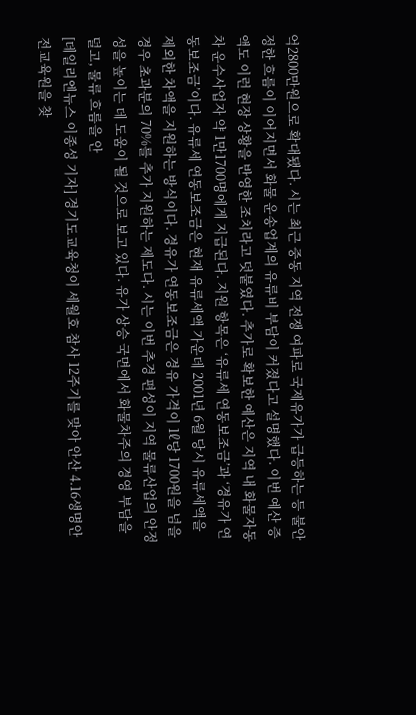억2800만원으로 확대됐다. 시는 최근 중동 지역 전쟁 여파로 국제유가가 급등하는 등 불안정한 흐름이 이어지면서 화물 운송업계의 유류비 부담이 커졌다고 설명했다. 이번 예산 증액도 이런 현장 상황을 반영한 조치라고 덧붙였다. 추가로 확보한 예산은 지역 내 화물자동차 운수사업자 약 1만1700명에게 지급된다. 지원 항목은 ‘유류세 연동보조금’과 ‘경유가 연동보조금’이다. 유류세 연동보조금은 현재 유류세액 가운데 2001년 6월 당시 유류세액을 제외한 차액을 지원하는 방식이다. 경유가 연동보조금은 경유 가격이 1ℓ당 1700원을 넘을 경우 초과분의 70%를 추가 지원하는 제도다. 시는 이번 추경 편성이 지역 물류산업의 안정성을 높이는 데 도움이 될 것으로 보고 있다. 유가 상승 국면에서 화물차주의 경영 부담을 덜고, 물류 흐름을 안
[데일리엔뉴스 이종성 기자] 경기도교육청이 세월호 참사 12주기를 맞아 안산 4.16생명안전교육원을 찾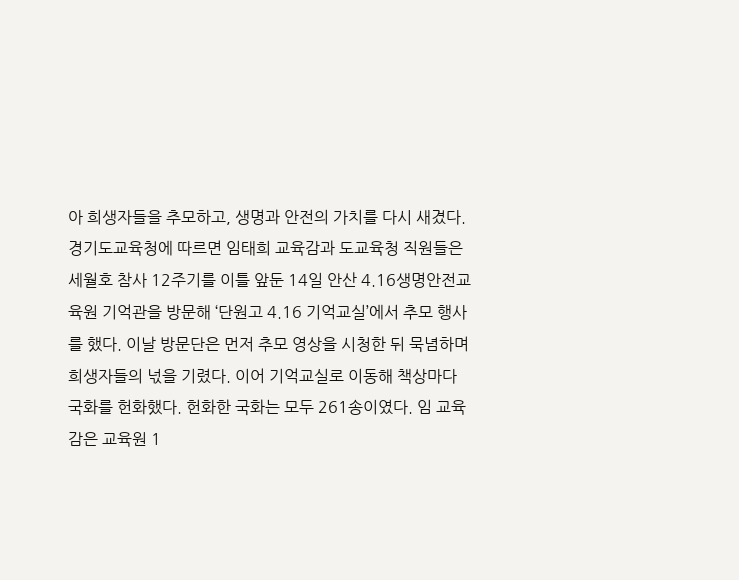아 희생자들을 추모하고, 생명과 안전의 가치를 다시 새겼다. 경기도교육청에 따르면 임태희 교육감과 도교육청 직원들은 세월호 참사 12주기를 이틀 앞둔 14일 안산 4.16생명안전교육원 기억관을 방문해 ‘단원고 4.16 기억교실’에서 추모 행사를 했다. 이날 방문단은 먼저 추모 영상을 시청한 뒤 묵념하며 희생자들의 넋을 기렸다. 이어 기억교실로 이동해 책상마다 국화를 헌화했다. 헌화한 국화는 모두 261송이였다. 임 교육감은 교육원 1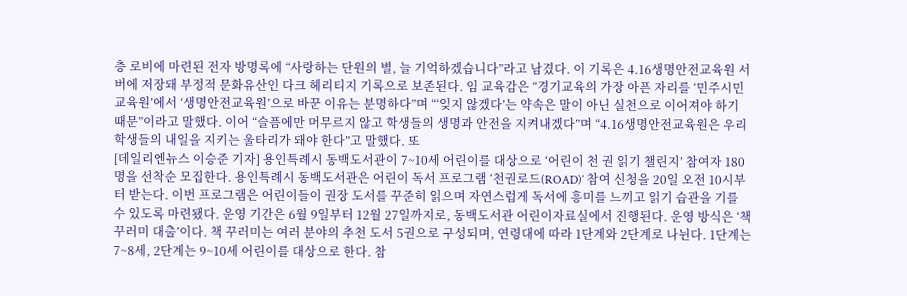층 로비에 마련된 전자 방명록에 “사랑하는 단원의 별, 늘 기억하겠습니다”라고 남겼다. 이 기록은 4.16생명안전교육원 서버에 저장돼 부정적 문화유산인 다크 헤리티지 기록으로 보존된다. 임 교육감은 “경기교육의 가장 아픈 자리를 ‘민주시민교육원’에서 ‘생명안전교육원’으로 바꾼 이유는 분명하다”며 “‘잊지 않겠다’는 약속은 말이 아닌 실천으로 이어져야 하기 때문”이라고 말했다. 이어 “슬픔에만 머무르지 않고 학생들의 생명과 안전을 지켜내겠다”며 “4.16생명안전교육원은 우리 학생들의 내일을 지키는 울타리가 돼야 한다”고 말했다. 또
[데일리엔뉴스 이승준 기자] 용인특례시 동백도서관이 7~10세 어린이를 대상으로 ‘어린이 천 권 읽기 챌린지’ 참여자 180명을 선착순 모집한다. 용인특례시 동백도서관은 어린이 독서 프로그램 ‘천권로드(ROAD)’ 참여 신청을 20일 오전 10시부터 받는다. 이번 프로그램은 어린이들이 권장 도서를 꾸준히 읽으며 자연스럽게 독서에 흥미를 느끼고 읽기 습관을 기를 수 있도록 마련됐다. 운영 기간은 6월 9일부터 12월 27일까지로, 동백도서관 어린이자료실에서 진행된다. 운영 방식은 ‘책 꾸러미 대출’이다. 책 꾸러미는 여러 분야의 추천 도서 5권으로 구성되며, 연령대에 따라 1단계와 2단계로 나뉜다. 1단계는 7~8세, 2단계는 9~10세 어린이를 대상으로 한다. 참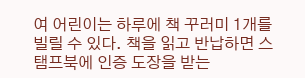여 어린이는 하루에 책 꾸러미 1개를 빌릴 수 있다. 책을 읽고 반납하면 스탬프북에 인증 도장을 받는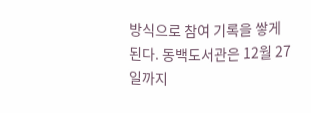방식으로 참여 기록을 쌓게 된다. 동백도서관은 12월 27일까지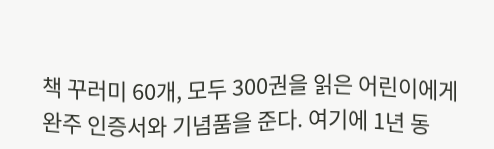책 꾸러미 60개, 모두 300권을 읽은 어린이에게 완주 인증서와 기념품을 준다. 여기에 1년 동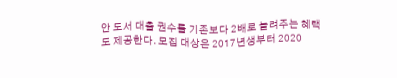안 도서 대출 권수를 기존보다 2배로 늘려주는 혜택도 제공한다. 모집 대상은 2017년생부터 2020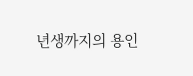년생까지의 용인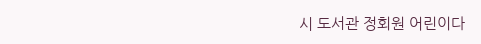시 도서관 정회원 어린이다